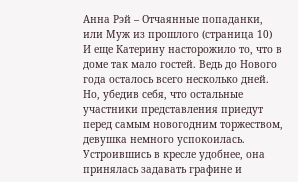Анна Рэй – Отчаянные попаданки, или Муж из прошлого (страница 10)
И еще Катерину насторожило то, что в доме так мало гостей. Ведь до Нового года осталось всего несколько дней. Но, убедив себя, что остальные участники представления приедут перед самым новогодним торжеством, девушка немного успокоилась. Устроившись в кресле удобнее, она принялась задавать графине и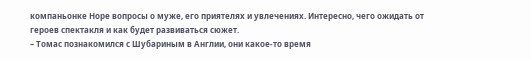компаньонке Норе вопросы о муже, его приятелях и увлечениях. Интересно, чего ожидать от героев спектакля и как будет развиваться сюжет.
– Томас познакомился с Шубариным в Англии, они какое-то время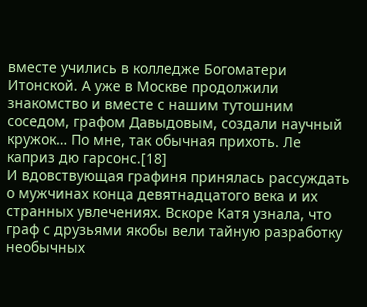вместе учились в колледже Богоматери Итонской. А уже в Москве продолжили знакомство и вместе с нашим тутошним соседом, графом Давыдовым, создали научный кружок… По мне, так обычная прихоть. Ле каприз дю гарсонс.[18]
И вдовствующая графиня принялась рассуждать о мужчинах конца девятнадцатого века и их странных увлечениях. Вскоре Катя узнала, что граф с друзьями якобы вели тайную разработку необычных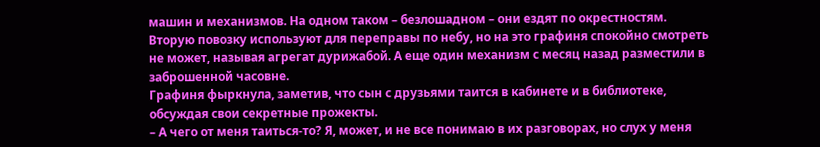машин и механизмов. На одном таком – безлошадном – они ездят по окрестностям. Вторую повозку используют для переправы по небу, но на это графиня спокойно смотреть не может, называя агрегат дурижабой. А еще один механизм с месяц назад разместили в заброшенной часовне.
Графиня фыркнула, заметив, что сын с друзьями таится в кабинете и в библиотеке, обсуждая свои секретные прожекты.
– А чего от меня таиться-то? Я, может, и не все понимаю в их разговорах, но слух у меня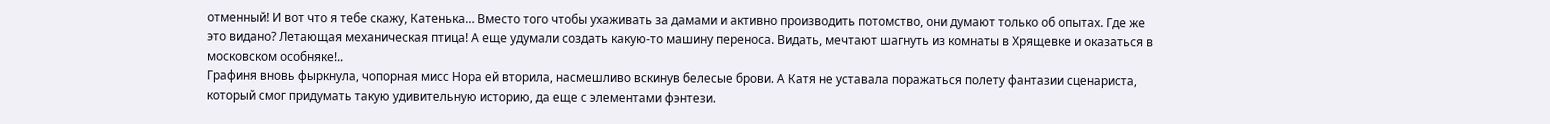отменный! И вот что я тебе скажу, Катенька… Вместо того чтобы ухаживать за дамами и активно производить потомство, они думают только об опытах. Где же это видано? Летающая механическая птица! А еще удумали создать какую-то машину переноса. Видать, мечтают шагнуть из комнаты в Хрящевке и оказаться в московском особняке!..
Графиня вновь фыркнула, чопорная мисс Нора ей вторила, насмешливо вскинув белесые брови. А Катя не уставала поражаться полету фантазии сценариста, который смог придумать такую удивительную историю, да еще с элементами фэнтези.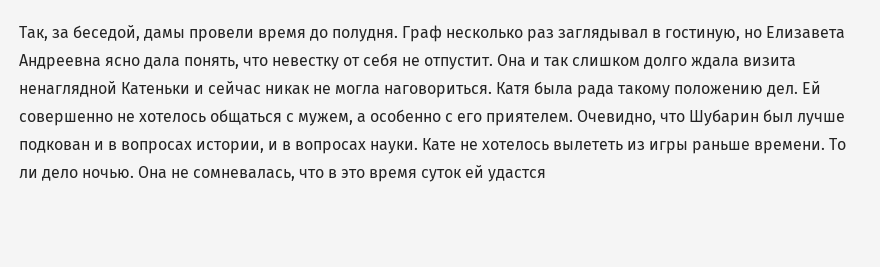Так, за беседой, дамы провели время до полудня. Граф несколько раз заглядывал в гостиную, но Елизавета Андреевна ясно дала понять, что невестку от себя не отпустит. Она и так слишком долго ждала визита ненаглядной Катеньки и сейчас никак не могла наговориться. Катя была рада такому положению дел. Ей совершенно не хотелось общаться с мужем, а особенно с его приятелем. Очевидно, что Шубарин был лучше подкован и в вопросах истории, и в вопросах науки. Кате не хотелось вылететь из игры раньше времени. То ли дело ночью. Она не сомневалась, что в это время суток ей удастся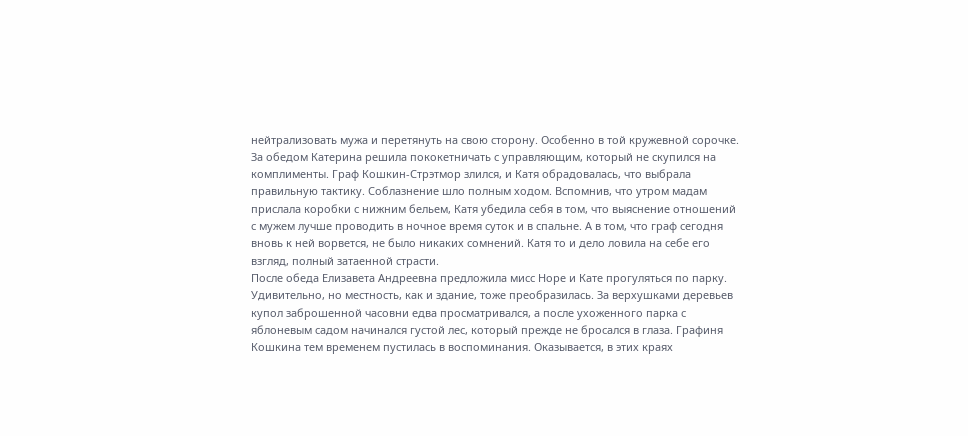нейтрализовать мужа и перетянуть на свою сторону. Особенно в той кружевной сорочке.
За обедом Катерина решила пококетничать с управляющим, который не скупился на комплименты. Граф Кошкин-Стрэтмор злился, и Катя обрадовалась, что выбрала правильную тактику. Соблазнение шло полным ходом. Вспомнив, что утром мадам прислала коробки с нижним бельем, Катя убедила себя в том, что выяснение отношений с мужем лучше проводить в ночное время суток и в спальне. А в том, что граф сегодня вновь к ней ворвется, не было никаких сомнений. Катя то и дело ловила на себе его взгляд, полный затаенной страсти.
После обеда Елизавета Андреевна предложила мисс Норе и Кате прогуляться по парку. Удивительно, но местность, как и здание, тоже преобразилась. За верхушками деревьев купол заброшенной часовни едва просматривался, а после ухоженного парка с яблоневым садом начинался густой лес, который прежде не бросался в глаза. Графиня Кошкина тем временем пустилась в воспоминания. Оказывается, в этих краях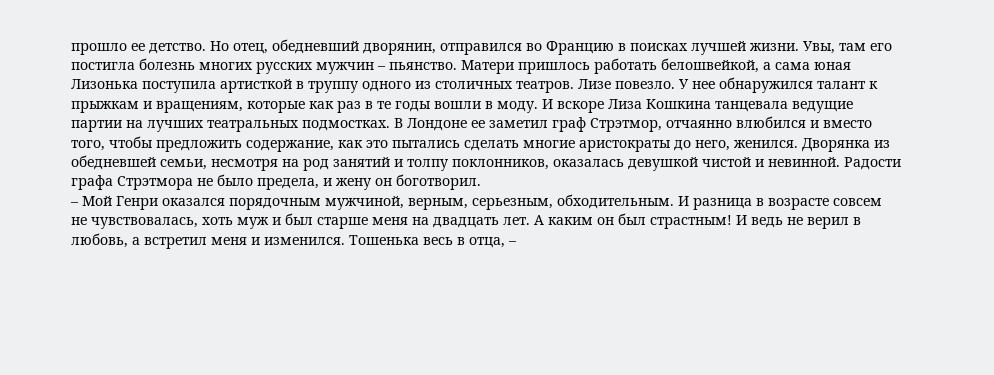прошло ее детство. Но отец, обедневший дворянин, отправился во Францию в поисках лучшей жизни. Увы, там его постигла болезнь многих русских мужчин – пьянство. Матери пришлось работать белошвейкой, а сама юная Лизонька поступила артисткой в труппу одного из столичных театров. Лизе повезло. У нее обнаружился талант к прыжкам и вращениям, которые как раз в те годы вошли в моду. И вскоре Лиза Кошкина танцевала ведущие партии на лучших театральных подмостках. В Лондоне ее заметил граф Стрэтмор, отчаянно влюбился и вместо того, чтобы предложить содержание, как это пытались сделать многие аристократы до него, женился. Дворянка из обедневшей семьи, несмотря на род занятий и толпу поклонников, оказалась девушкой чистой и невинной. Радости графа Стрэтмора не было предела, и жену он боготворил.
– Мой Генри оказался порядочным мужчиной, верным, серьезным, обходительным. И разница в возрасте совсем не чувствовалась, хоть муж и был старше меня на двадцать лет. А каким он был страстным! И ведь не верил в любовь, а встретил меня и изменился. Тошенька весь в отца, –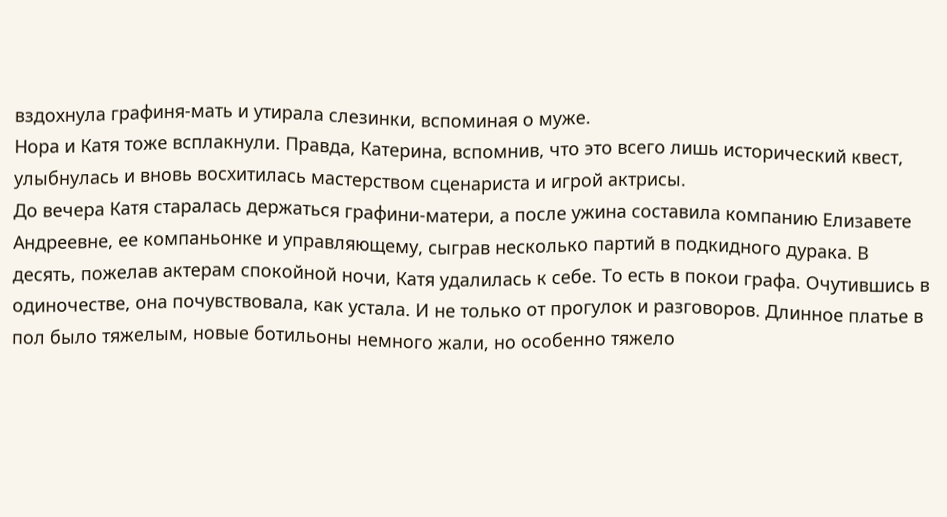вздохнула графиня-мать и утирала слезинки, вспоминая о муже.
Нора и Катя тоже всплакнули. Правда, Катерина, вспомнив, что это всего лишь исторический квест, улыбнулась и вновь восхитилась мастерством сценариста и игрой актрисы.
До вечера Катя старалась держаться графини-матери, а после ужина составила компанию Елизавете Андреевне, ее компаньонке и управляющему, сыграв несколько партий в подкидного дурака. В десять, пожелав актерам спокойной ночи, Катя удалилась к себе. То есть в покои графа. Очутившись в одиночестве, она почувствовала, как устала. И не только от прогулок и разговоров. Длинное платье в пол было тяжелым, новые ботильоны немного жали, но особенно тяжело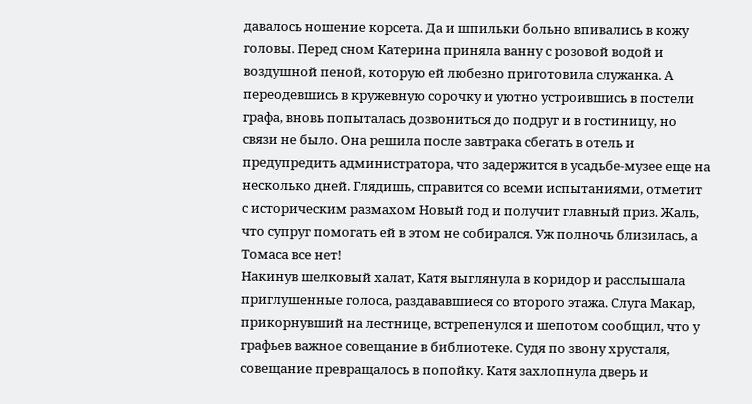давалось ношение корсета. Да и шпильки больно впивались в кожу головы. Перед сном Катерина приняла ванну с розовой водой и воздушной пеной, которую ей любезно приготовила служанка. А переодевшись в кружевную сорочку и уютно устроившись в постели графа, вновь попыталась дозвониться до подруг и в гостиницу, но связи не было. Она решила после завтрака сбегать в отель и предупредить администратора, что задержится в усадьбе-музее еще на несколько дней. Глядишь, справится со всеми испытаниями, отметит с историческим размахом Новый год и получит главный приз. Жаль, что супруг помогать ей в этом не собирался. Уж полночь близилась, а Томаса все нет!
Накинув шелковый халат, Катя выглянула в коридор и расслышала приглушенные голоса, раздававшиеся со второго этажа. Слуга Макар, прикорнувший на лестнице, встрепенулся и шепотом сообщил, что у графьев важное совещание в библиотеке. Судя по звону хрусталя, совещание превращалось в попойку. Катя захлопнула дверь и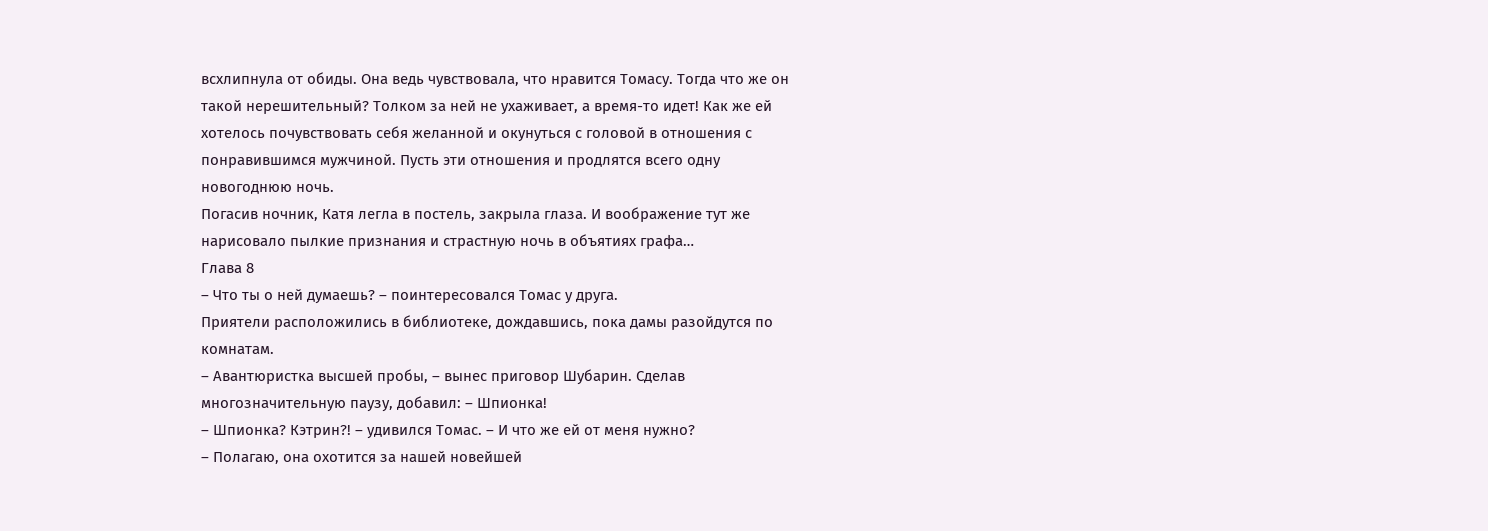всхлипнула от обиды. Она ведь чувствовала, что нравится Томасу. Тогда что же он такой нерешительный? Толком за ней не ухаживает, а время-то идет! Как же ей хотелось почувствовать себя желанной и окунуться с головой в отношения с понравившимся мужчиной. Пусть эти отношения и продлятся всего одну новогоднюю ночь.
Погасив ночник, Катя легла в постель, закрыла глаза. И воображение тут же нарисовало пылкие признания и страстную ночь в объятиях графа…
Глава 8
– Что ты о ней думаешь? – поинтересовался Томас у друга.
Приятели расположились в библиотеке, дождавшись, пока дамы разойдутся по комнатам.
– Авантюристка высшей пробы, – вынес приговор Шубарин. Сделав многозначительную паузу, добавил: – Шпионка!
– Шпионка? Кэтрин?! – удивился Томас. – И что же ей от меня нужно?
– Полагаю, она охотится за нашей новейшей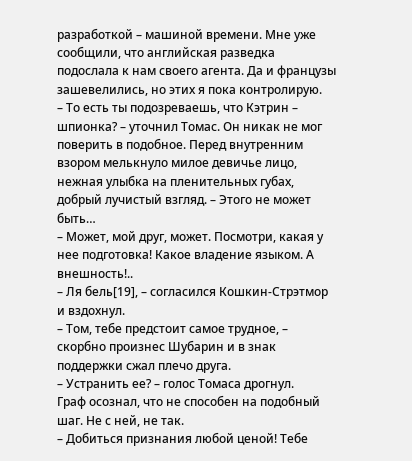разработкой – машиной времени. Мне уже сообщили, что английская разведка подослала к нам своего агента. Да и французы зашевелились, но этих я пока контролирую.
– То есть ты подозреваешь, что Кэтрин – шпионка? – уточнил Томас. Он никак не мог поверить в подобное. Перед внутренним взором мелькнуло милое девичье лицо, нежная улыбка на пленительных губах, добрый лучистый взгляд. – Этого не может быть…
– Может, мой друг, может. Посмотри, какая у нее подготовка! Какое владение языком. А внешность!..
– Ля бель[19], – согласился Кошкин-Стрэтмор и вздохнул.
– Том, тебе предстоит самое трудное, – скорбно произнес Шубарин и в знак поддержки сжал плечо друга.
– Устранить ее? – голос Томаса дрогнул.
Граф осознал, что не способен на подобный шаг. Не с ней, не так.
– Добиться признания любой ценой! Тебе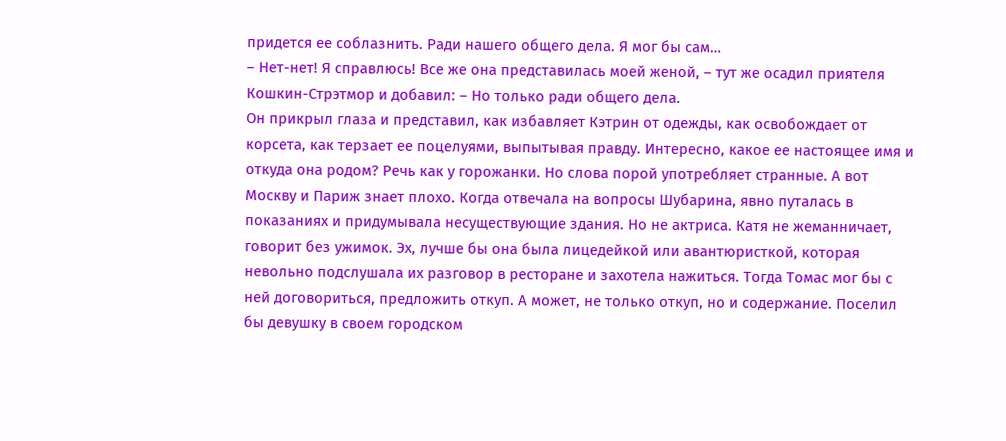придется ее соблазнить. Ради нашего общего дела. Я мог бы сам…
– Нет-нет! Я справлюсь! Все же она представилась моей женой, – тут же осадил приятеля Кошкин-Стрэтмор и добавил: – Но только ради общего дела.
Он прикрыл глаза и представил, как избавляет Кэтрин от одежды, как освобождает от корсета, как терзает ее поцелуями, выпытывая правду. Интересно, какое ее настоящее имя и откуда она родом? Речь как у горожанки. Но слова порой употребляет странные. А вот Москву и Париж знает плохо. Когда отвечала на вопросы Шубарина, явно путалась в показаниях и придумывала несуществующие здания. Но не актриса. Катя не жеманничает, говорит без ужимок. Эх, лучше бы она была лицедейкой или авантюристкой, которая невольно подслушала их разговор в ресторане и захотела нажиться. Тогда Томас мог бы с ней договориться, предложить откуп. А может, не только откуп, но и содержание. Поселил бы девушку в своем городском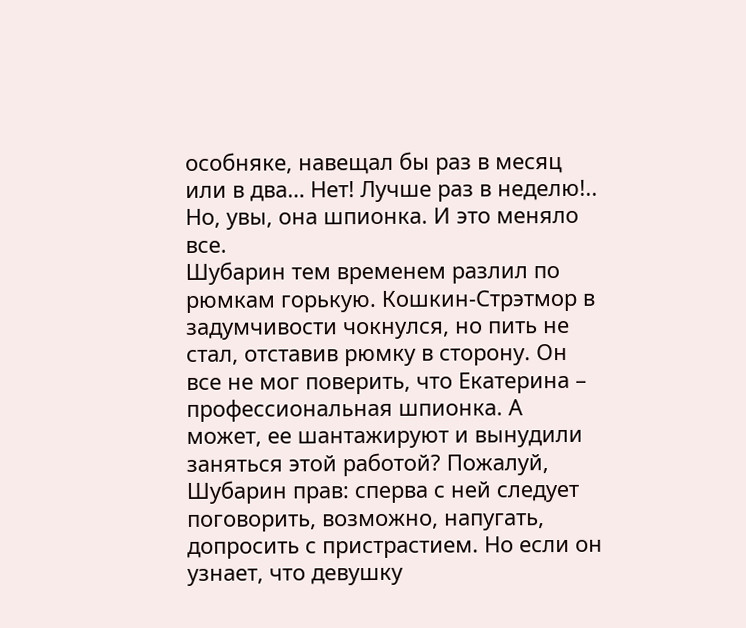особняке, навещал бы раз в месяц или в два… Нет! Лучше раз в неделю!.. Но, увы, она шпионка. И это меняло все.
Шубарин тем временем разлил по рюмкам горькую. Кошкин-Стрэтмор в задумчивости чокнулся, но пить не стал, отставив рюмку в сторону. Он все не мог поверить, что Екатерина – профессиональная шпионка. А может, ее шантажируют и вынудили заняться этой работой? Пожалуй, Шубарин прав: сперва с ней следует поговорить, возможно, напугать, допросить с пристрастием. Но если он узнает, что девушку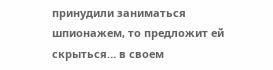принудили заниматься шпионажем, то предложит ей скрыться… в своем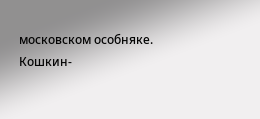московском особняке. Кошкин-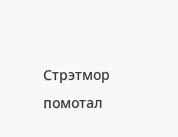Стрэтмор помотал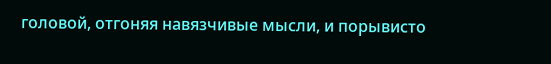головой, отгоняя навязчивые мысли, и порывисто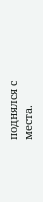поднялся с места.